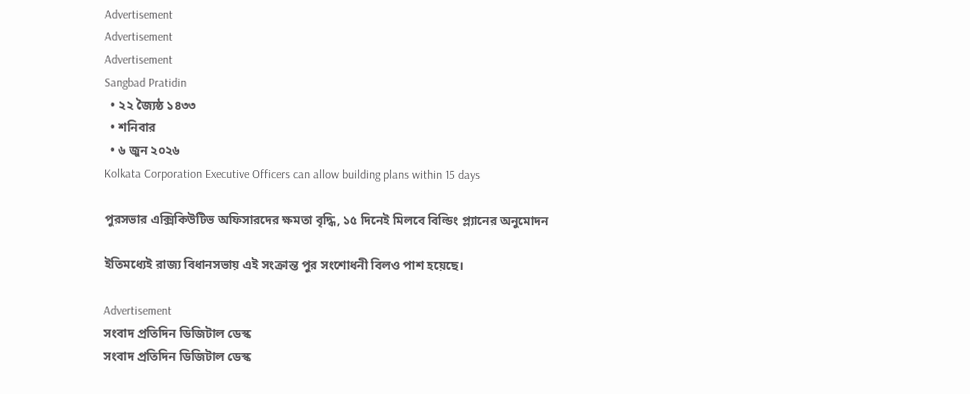Advertisement
Advertisement
Advertisement
Sangbad Pratidin
  • ২২ জ্যৈষ্ঠ ১৪৩৩
  • শনিবার
  • ৬ জুন ২০২৬
Kolkata Corporation Executive Officers can allow building plans within 15 days

পুরসভার এক্সিকিউটিভ অফিসারদের ক্ষমতা বৃদ্ধি, ১৫ দিনেই মিলবে বিল্ডিং প্ল্যানের অনুমোদন

ইতিমধ্যেই রাজ্য বিধানসভায় এই সংক্রান্ত পুর সংশোধনী বিলও পাশ হয়েছে।

Advertisement
সংবাদ প্রতিদিন ডিজিটাল ডেস্ক
সংবাদ প্রতিদিন ডিজিটাল ডেস্ক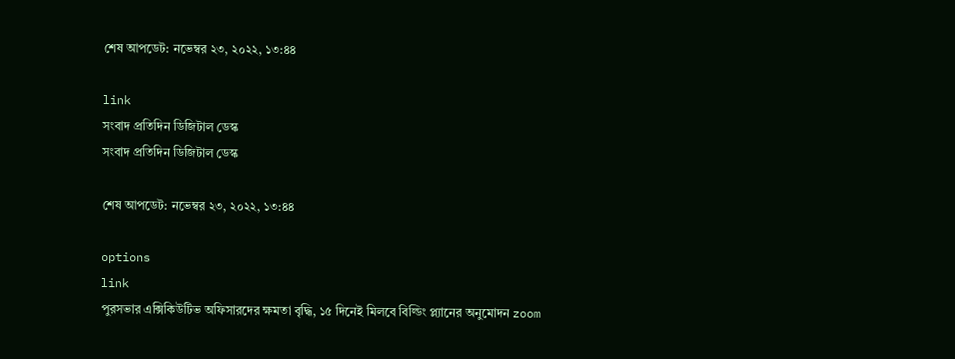শেষ আপডেট: নভেম্বর ২৩, ২০২২, ১৩:৪৪

link
সংবাদ প্রতিদিন ডিজিটাল ডেস্ক
সংবাদ প্রতিদিন ডিজিটাল ডেস্ক

শেষ আপডেট: নভেম্বর ২৩, ২০২২, ১৩:৪৪

options
link
পুরসভার এক্সিকিউটিভ অফিসারদের ক্ষমতা বৃদ্ধি, ১৫ দিনেই মিলবে বিল্ডিং প্ল্যানের অনুমোদন zoom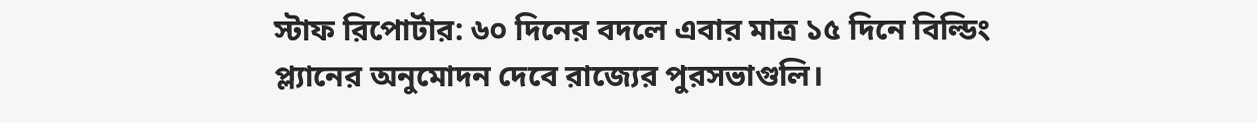স্টাফ রিপোর্টার: ৬০ দিনের বদলে এবার মাত্র ১৫ দিনে বিল্ডিং প্ল‌্যানের অনুমোদন দেবে রাজ্যের পুরসভাগুলি।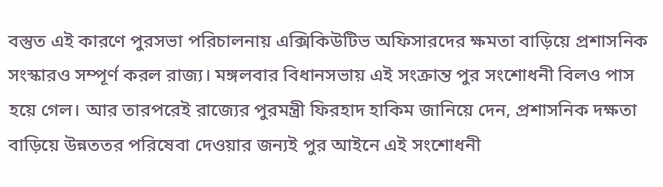বস্তুত এই কারণে পুরসভা পরিচালনায় এক্সিকিউটিভ অফিসারদের ক্ষমতা বাড়িয়ে প্রশাসনিক সংস্কারও সম্পূর্ণ করল রাজ‌্য। মঙ্গলবার বিধানসভায় এই সংক্রান্ত পুর সংশোধনী বিলও পাস হয়ে গেল। আর তারপরেই রাজ্যের পুরমন্ত্রী ফিরহাদ হাকিম জানিয়ে দেন, প্রশাসনিক দক্ষতা বাড়িয়ে উন্নততর পরিষেবা দেওয়ার জন‌্যই পুর আইনে এই সংশোধনী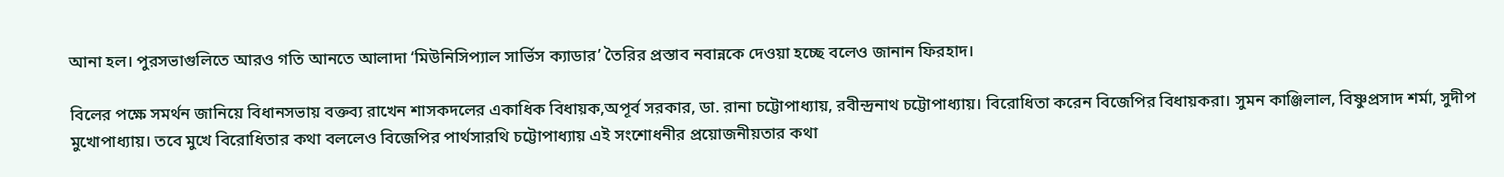আনা হল। পুরসভাগুলিতে আরও গতি আনতে আলাদা ‘মিউনিসিপ‌্যাল সার্ভিস ক‌্যাডার’ তৈরির প্রস্তাব নবান্নকে দেওয়া হচ্ছে বলেও জানান ফিরহাদ।

বিলের পক্ষে সমর্থন জানিয়ে বিধানসভায় বক্তব‌্য রাখেন শাসকদলের একাধিক বিধায়ক,অপূর্ব সরকার, ডা. রানা চট্টোপাধ‌্যায়, রবীন্দ্রনাথ চট্টোপাধ‌্যায়। বিরোধিতা করেন বিজেপির বিধায়করা। সুমন কাঞ্জিলাল, বিষ্ণুপ্রসাদ শর্মা, সুদীপ মুখোপাধ‌্যায়। তবে মুখে বিরোধিতার কথা বললেও বিজেপির পার্থসারথি চট্টোপাধ‌্যায় এই সংশোধনীর প্রয়োজনীয়তার কথা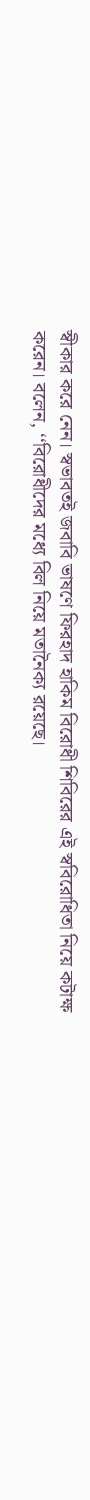স্বীকার করে নেন। স্বভাবতই জবাবি ভাষণে ফিরহাদ হাকিম বিরোধী শিবিরের এই স্ববিরোধিতা নিয়ে কটাক্ষ করেন। বলেন, ‘‘বিরোধীদের মধ্যে বিল নিয়ে মতানৈক‌্য রয়েছে।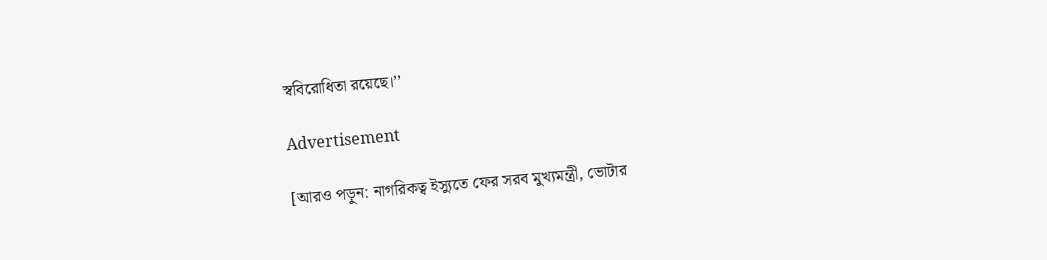স্ববিরোধিতা রয়েছে।’’

Advertisement

[আরও পড়ুন: নাগরিকত্ব ইস্যুতে ফের সরব মুখ্যমন্ত্রী, ভোটার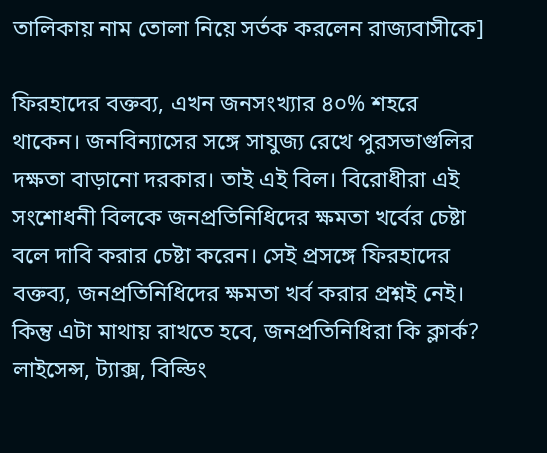তালিকায় নাম তোলা নিয়ে সর্তক করলেন রাজ্যবাসীকে]

ফিরহাদের বক্তব‌্য, এখন জনসংখ্যার ৪০% শহরে থাকেন। জনবিন‌্যাসের সঙ্গে সায‌ুজ‌্য রেখে পুরসভাগুলির দক্ষতা বাড়ানো দরকার। তাই এই বিল। বিরোধীরা এই সংশোধনী বিলকে জনপ্রতিনিধিদের ক্ষমতা খর্বের চেষ্টা বলে দাবি করার চেষ্টা করেন। সেই প্রসঙ্গে ফিরহাদের বক্তব‌্য, জনপ্রতিনিধিদের ক্ষমতা খর্ব করার প্রশ্নই নেই। কিন্তু এটা মাথায় রাখতে হবে, জনপ্রতিনিধিরা কি ক্লার্ক? লাইসেন্স, ট‌্যাক্স, বিল্ডিং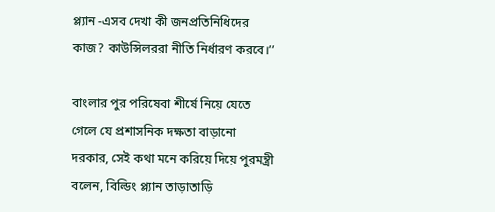প্ল‌্যান -এসব দেখা কী জনপ্রতিনিধিদের কাজ? কাউন্সিলররা নীতি নির্ধারণ করবে।’’

বাংলার পুর পরিষেবা শীর্ষে নিয়ে যেতে গেলে যে প্রশাসনিক দক্ষতা বাড়ানো দরকার, সেই কথা মনে করিয়ে দিয়ে পুরমন্ত্রী বলেন, বিল্ডিং প্ল্যান তাড়াতাড়ি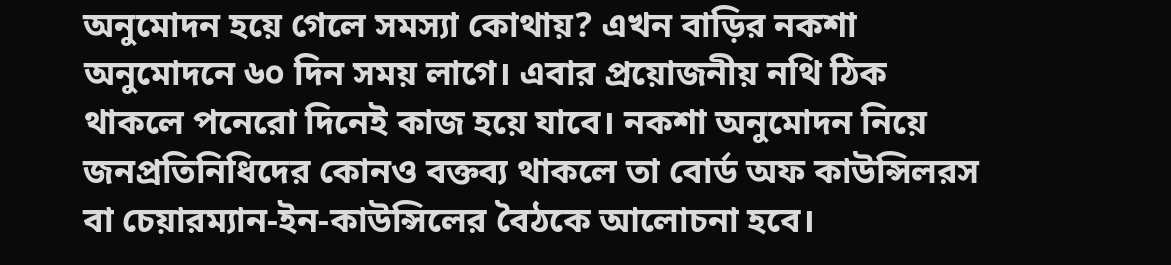অনুমোদন হয়ে গেলে সমস্যা কোথায়? এখন বাড়ির নকশা অনুমোদনে ৬০ দিন সময় লাগে। এবার প্রয়োজনীয় নথি ঠিক থাকলে পনেরো দিনেই কাজ হয়ে যাবে। নকশা অনুমোদন নিয়ে জনপ্রতিনিধিদের কোনও বক্তব‌্য থাকলে তা বোর্ড অফ কাউন্সিলরস বা চেয়ারম‌্যান-ইন-কাউন্সিলের বৈঠকে আলোচনা হবে।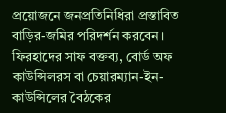প্রয়োজনে জনপ্রতিনিধিরা প্রস্তাবিত বাড়ির-জমির পরিদর্শন করবেন। ফিরহাদের সাফ বক্তব‌্য, বোর্ড অফ কাউন্সিলরস বা চেয়ারম্যান-ইন-কাউন্সিলের বৈঠকের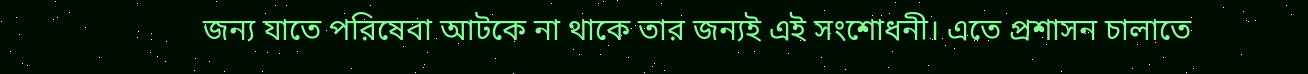জন্য যাতে পরিষেবা আটকে না থাকে তার জন্যই এই সংশোধনী। এতে প্রশাসন চালাতে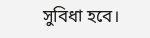সুবিধা হবে।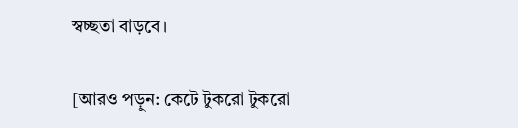স্বচ্ছতা বাড়বে।

[আরও পড়ুন: কেটে টুকরো টুকরো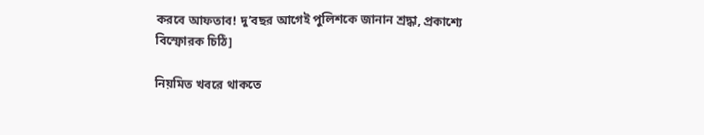করবে আফতাব! দু’বছর আগেই পুলিশকে জানান শ্রদ্ধা, প্রকাশ্যে বিস্ফোরক চিঠি]

নিয়মিত খবরে থাকতে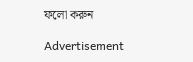ফলো করুন

Advertisement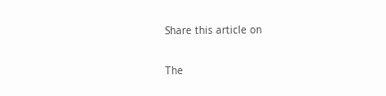Share this article on

The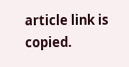article link is copied.